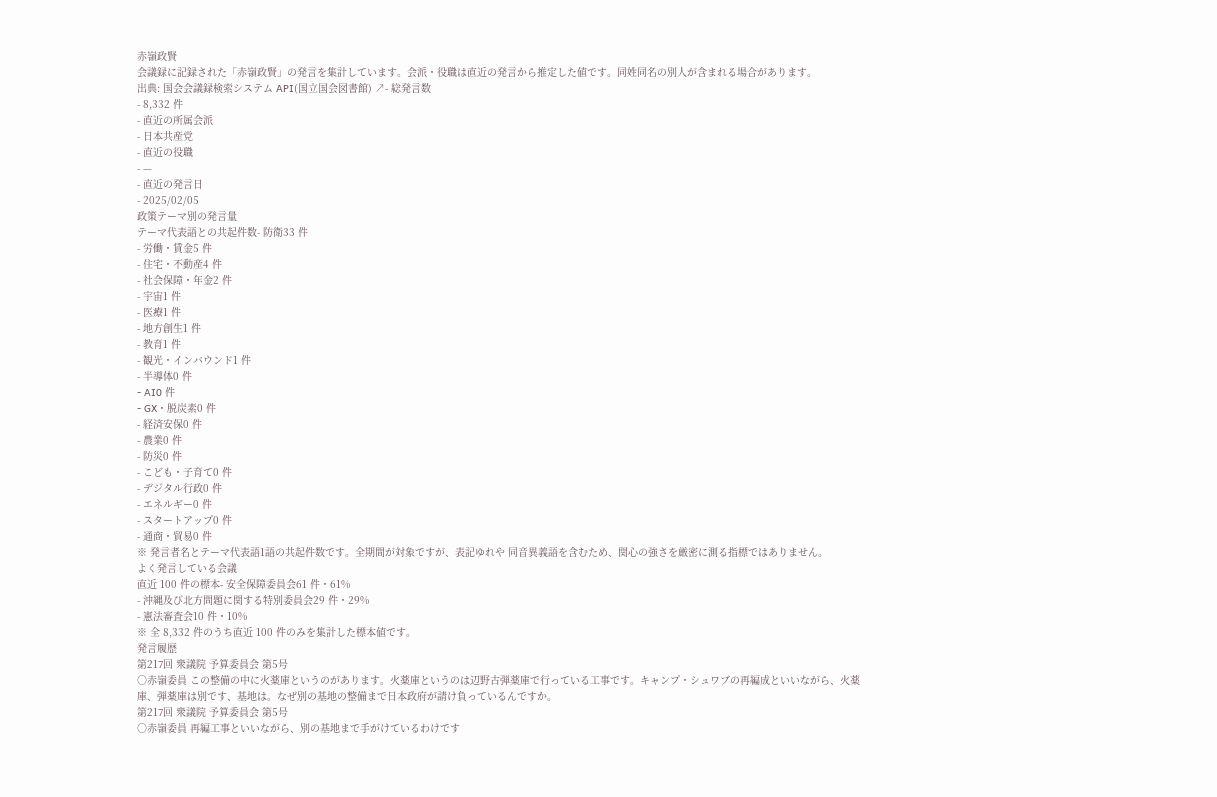赤嶺政賢
会議録に記録された「赤嶺政賢」の発言を集計しています。会派・役職は直近の発言から推定した値です。同姓同名の別人が含まれる場合があります。
出典: 国会会議録検索システム API(国立国会図書館) ↗- 総発言数
- 8,332 件
- 直近の所属会派
- 日本共産党
- 直近の役職
- —
- 直近の発言日
- 2025/02/05
政策テーマ別の発言量
テーマ代表語との共起件数- 防衛33 件
- 労働・賃金5 件
- 住宅・不動産4 件
- 社会保障・年金2 件
- 宇宙1 件
- 医療1 件
- 地方創生1 件
- 教育1 件
- 観光・インバウンド1 件
- 半導体0 件
- AI0 件
- GX・脱炭素0 件
- 経済安保0 件
- 農業0 件
- 防災0 件
- こども・子育て0 件
- デジタル行政0 件
- エネルギー0 件
- スタートアップ0 件
- 通商・貿易0 件
※ 発言者名とテーマ代表語1語の共起件数です。全期間が対象ですが、表記ゆれや 同音異義語を含むため、関心の強さを厳密に測る指標ではありません。
よく発言している会議
直近 100 件の標本- 安全保障委員会61 件・61%
- 沖縄及び北方問題に関する特別委員会29 件・29%
- 憲法審査会10 件・10%
※ 全 8,332 件のうち直近 100 件のみを集計した標本値です。
発言履歴
第217回 衆議院 予算委員会 第5号
○赤嶺委員 この整備の中に火薬庫というのがあります。火薬庫というのは辺野古弾薬庫で行っている工事です。キャンプ・シュワブの再編成といいながら、火薬庫、弾薬庫は別です、基地は。なぜ別の基地の整備まで日本政府が請け負っているんですか。
第217回 衆議院 予算委員会 第5号
○赤嶺委員 再編工事といいながら、別の基地まで手がけているわけです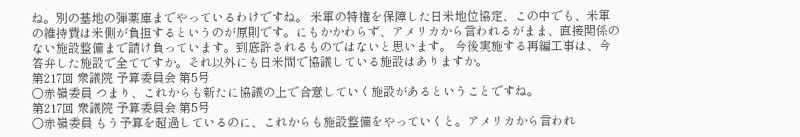ね。別の基地の弾薬庫までやっているわけですね。 米軍の特権を保障した日米地位協定、この中でも、米軍の維持費は米側が負担するというのが原則です。にもかかわらず、アメリカから言われるがまま、直接関係のない施設整備まで請け負っています。到底許されるものではないと思います。 今後実施する再編工事は、今答弁した施設で全てですか。それ以外にも日米間で協議している施設はありますか。
第217回 衆議院 予算委員会 第5号
○赤嶺委員 つまり、これからも新たに協議の上で合意していく施設があるということですね。
第217回 衆議院 予算委員会 第5号
○赤嶺委員 もう予算を超過しているのに、これからも施設整備をやっていくと。アメリカから言われ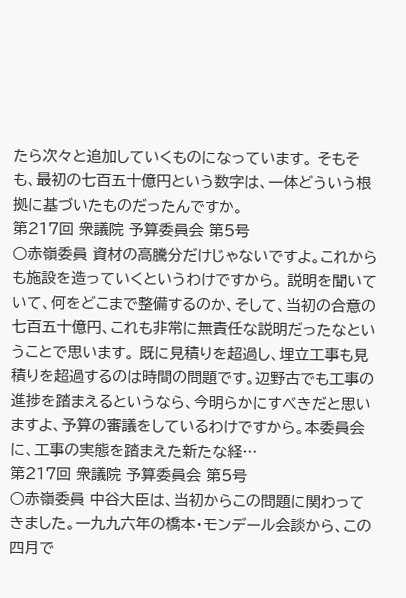たら次々と追加していくものになっています。 そもそも、最初の七百五十億円という数字は、一体どういう根拠に基づいたものだったんですか。
第217回 衆議院 予算委員会 第5号
○赤嶺委員 資材の高騰分だけじゃないですよ。これからも施設を造っていくというわけですから。 説明を聞いていて、何をどこまで整備するのか、そして、当初の合意の七百五十億円、これも非常に無責任な説明だったなということで思います。 既に見積りを超過し、埋立工事も見積りを超過するのは時間の問題です。辺野古でも工事の進捗を踏まえるというなら、今明らかにすべきだと思いますよ、予算の審議をしているわけですから。本委員会に、工事の実態を踏まえた新たな経…
第217回 衆議院 予算委員会 第5号
○赤嶺委員 中谷大臣は、当初からこの問題に関わってきました。一九九六年の橋本・モンデール会談から、この四月で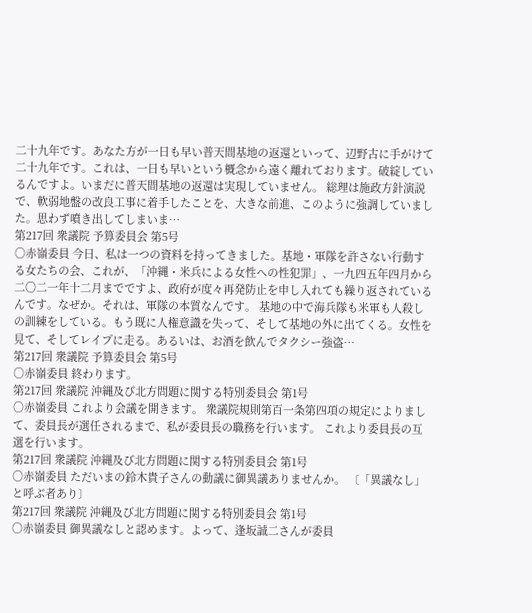二十九年です。あなた方が一日も早い普天間基地の返還といって、辺野古に手がけて二十九年です。これは、一日も早いという概念から遠く離れております。破綻しているんですよ。いまだに普天間基地の返還は実現していません。 総理は施政方針演説で、軟弱地盤の改良工事に着手したことを、大きな前進、このように強調していました。思わず噴き出してしまいま…
第217回 衆議院 予算委員会 第5号
○赤嶺委員 今日、私は一つの資料を持ってきました。基地・軍隊を許さない行動する女たちの会、これが、「沖縄・米兵による女性への性犯罪」、一九四五年四月から二〇二一年十二月までですよ、政府が度々再発防止を申し入れても繰り返されているんです。なぜか。それは、軍隊の本質なんです。 基地の中で海兵隊も米軍も人殺しの訓練をしている。もう既に人権意識を失って、そして基地の外に出てくる。女性を見て、そしてレイプに走る。あるいは、お酒を飲んでタクシー強盗…
第217回 衆議院 予算委員会 第5号
○赤嶺委員 終わります。
第217回 衆議院 沖縄及び北方問題に関する特別委員会 第1号
○赤嶺委員 これより会議を開きます。 衆議院規則第百一条第四項の規定によりまして、委員長が選任されるまで、私が委員長の職務を行います。 これより委員長の互選を行います。
第217回 衆議院 沖縄及び北方問題に関する特別委員会 第1号
○赤嶺委員 ただいまの鈴木貴子さんの動議に御異議ありませんか。 〔「異議なし」と呼ぶ者あり〕
第217回 衆議院 沖縄及び北方問題に関する特別委員会 第1号
○赤嶺委員 御異議なしと認めます。よって、逢坂誠二さんが委員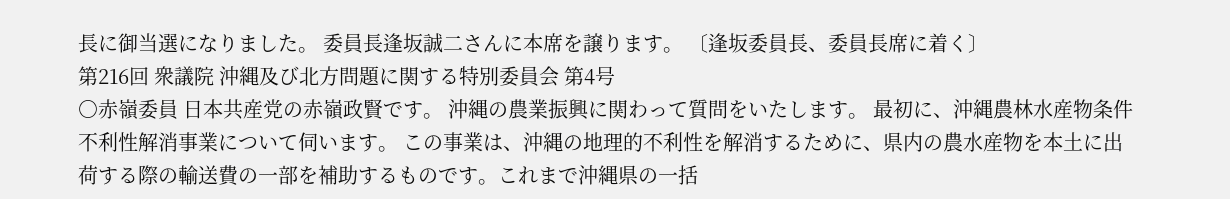長に御当選になりました。 委員長逢坂誠二さんに本席を譲ります。 〔逢坂委員長、委員長席に着く〕
第216回 衆議院 沖縄及び北方問題に関する特別委員会 第4号
○赤嶺委員 日本共産党の赤嶺政賢です。 沖縄の農業振興に関わって質問をいたします。 最初に、沖縄農林水産物条件不利性解消事業について伺います。 この事業は、沖縄の地理的不利性を解消するために、県内の農水産物を本土に出荷する際の輸送費の一部を補助するものです。これまで沖縄県の一括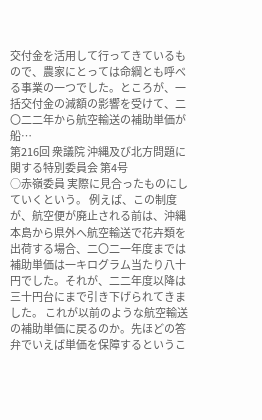交付金を活用して行ってきているもので、農家にとっては命綱とも呼べる事業の一つでした。ところが、一括交付金の減額の影響を受けて、二〇二二年から航空輸送の補助単価が船…
第216回 衆議院 沖縄及び北方問題に関する特別委員会 第4号
○赤嶺委員 実際に見合ったものにしていくという。 例えば、この制度が、航空便が廃止される前は、沖縄本島から県外へ航空輸送で花卉類を出荷する場合、二〇二一年度までは補助単価は一キログラム当たり八十円でした。それが、二二年度以降は三十円台にまで引き下げられてきました。 これが以前のような航空輸送の補助単価に戻るのか。先ほどの答弁でいえば単価を保障するというこ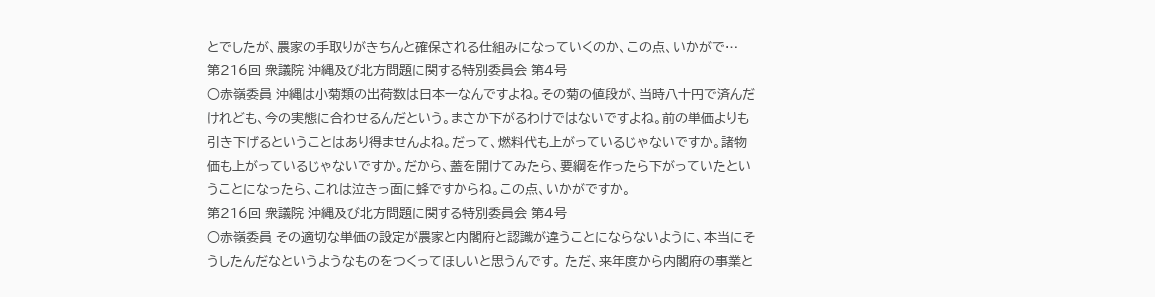とでしたが、農家の手取りがきちんと確保される仕組みになっていくのか、この点、いかがで…
第216回 衆議院 沖縄及び北方問題に関する特別委員会 第4号
○赤嶺委員 沖縄は小菊類の出荷数は日本一なんですよね。その菊の値段が、当時八十円で済んだけれども、今の実態に合わせるんだという。まさか下がるわけではないですよね。前の単価よりも引き下げるということはあり得ませんよね。だって、燃料代も上がっているじゃないですか。諸物価も上がっているじゃないですか。だから、蓋を開けてみたら、要綱を作ったら下がっていたということになったら、これは泣きっ面に蜂ですからね。この点、いかがですか。
第216回 衆議院 沖縄及び北方問題に関する特別委員会 第4号
○赤嶺委員 その適切な単価の設定が農家と内閣府と認識が違うことにならないように、本当にそうしたんだなというようなものをつくってほしいと思うんです。 ただ、来年度から内閣府の事業と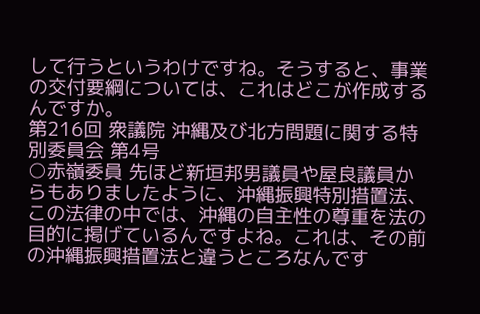して行うというわけですね。そうすると、事業の交付要綱については、これはどこが作成するんですか。
第216回 衆議院 沖縄及び北方問題に関する特別委員会 第4号
○赤嶺委員 先ほど新垣邦男議員や屋良議員からもありましたように、沖縄振興特別措置法、この法律の中では、沖縄の自主性の尊重を法の目的に掲げているんですよね。これは、その前の沖縄振興措置法と違うところなんです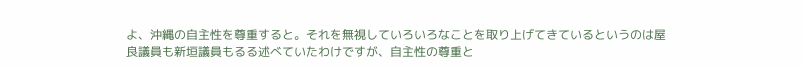よ、沖縄の自主性を尊重すると。それを無視していろいろなことを取り上げてきているというのは屋良議員も新垣議員もるる述べていたわけですが、自主性の尊重と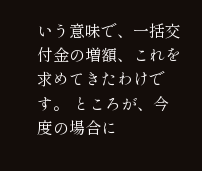いう意味で、一括交付金の増額、これを求めてきたわけです。 ところが、今度の場合に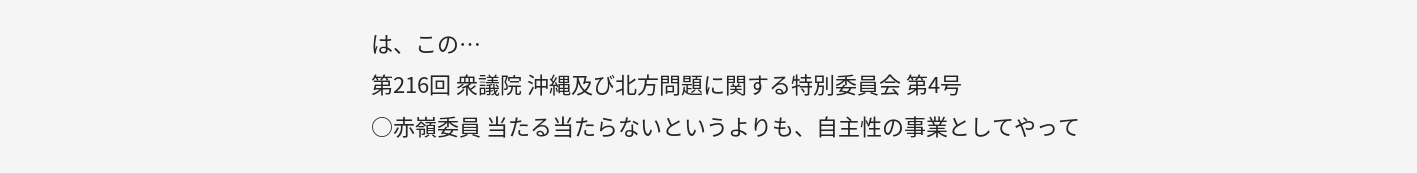は、この…
第216回 衆議院 沖縄及び北方問題に関する特別委員会 第4号
○赤嶺委員 当たる当たらないというよりも、自主性の事業としてやって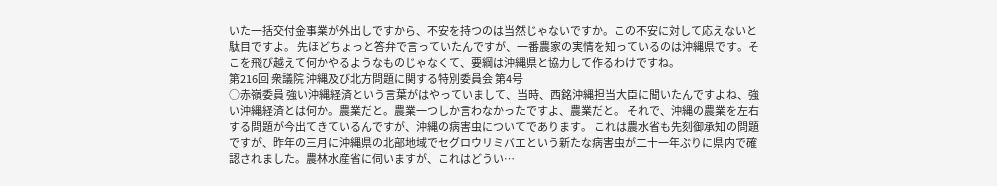いた一括交付金事業が外出しですから、不安を持つのは当然じゃないですか。この不安に対して応えないと駄目ですよ。 先ほどちょっと答弁で言っていたんですが、一番農家の実情を知っているのは沖縄県です。そこを飛び越えて何かやるようなものじゃなくて、要綱は沖縄県と協力して作るわけですね。
第216回 衆議院 沖縄及び北方問題に関する特別委員会 第4号
○赤嶺委員 強い沖縄経済という言葉がはやっていまして、当時、西銘沖縄担当大臣に聞いたんですよね、強い沖縄経済とは何か。農業だと。農業一つしか言わなかったですよ、農業だと。 それで、沖縄の農業を左右する問題が今出てきているんですが、沖縄の病害虫についてであります。 これは農水省も先刻御承知の問題ですが、昨年の三月に沖縄県の北部地域でセグロウリミバエという新たな病害虫が二十一年ぶりに県内で確認されました。農林水産省に伺いますが、これはどうい…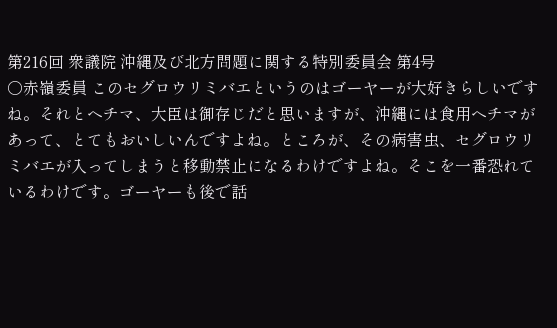第216回 衆議院 沖縄及び北方問題に関する特別委員会 第4号
○赤嶺委員 このセグロウリミバエというのはゴーヤーが大好きらしいですね。それとヘチマ、大臣は御存じだと思いますが、沖縄には食用ヘチマがあって、とてもおいしいんですよね。ところが、その病害虫、セグロウリミバエが入ってしまうと移動禁止になるわけですよね。そこを一番恐れているわけです。ゴーヤーも後で話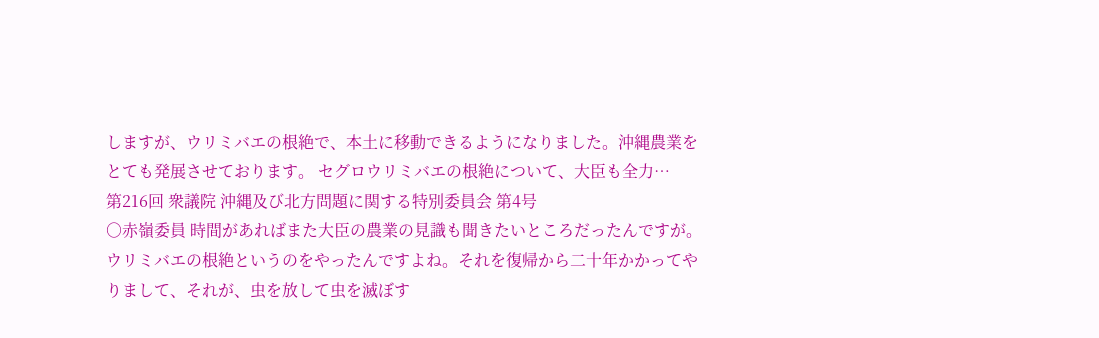しますが、ウリミバエの根絶で、本土に移動できるようになりました。沖縄農業をとても発展させております。 セグロウリミバエの根絶について、大臣も全力…
第216回 衆議院 沖縄及び北方問題に関する特別委員会 第4号
○赤嶺委員 時間があればまた大臣の農業の見識も聞きたいところだったんですが。 ウリミバエの根絶というのをやったんですよね。それを復帰から二十年かかってやりまして、それが、虫を放して虫を滅ぼす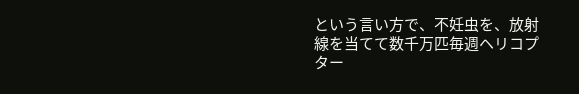という言い方で、不妊虫を、放射線を当てて数千万匹毎週ヘリコプター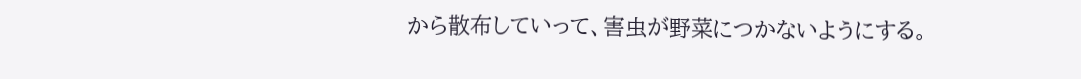から散布していって、害虫が野菜につかないようにする。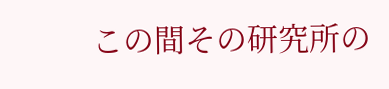この間その研究所の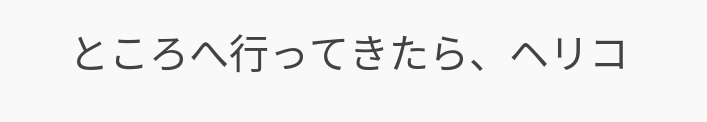ところへ行ってきたら、ヘリコ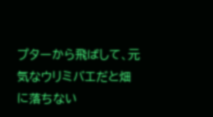プターから飛ばして、元気なウリミバエだと畑に落ちない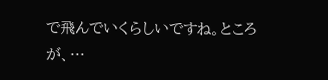で飛んでいくらしいですね。ところが、…